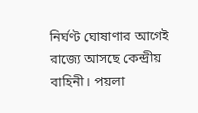নির্ঘণ্ট ঘোষাণার আগেই রাজ্যে আসছে কেন্দ্রীয় বাহিনী। পয়লা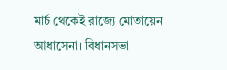মার্চ থেকেই রাজ্যে মোতায়েন আধাসেনা। বিধানসভা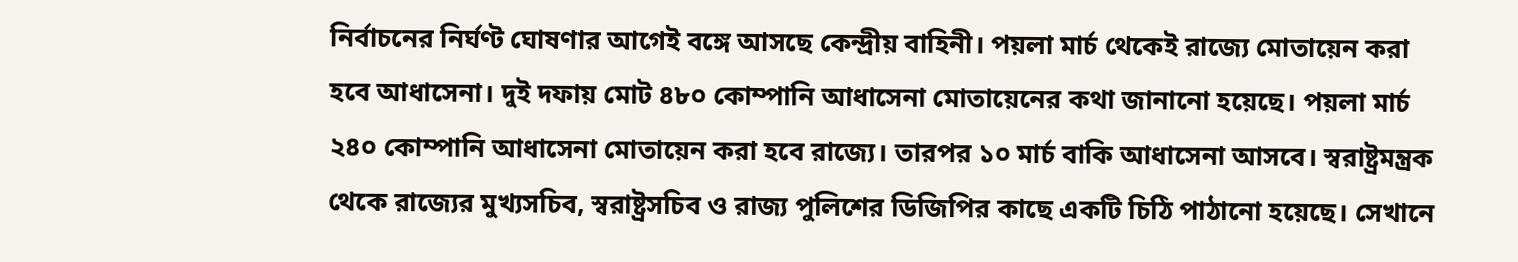নির্বাচনের নির্ঘণ্ট ঘোষণার আগেই বঙ্গে আসছে কেন্দ্রীয় বাহিনী। পয়লা মার্চ থেকেই রাজ্যে মোতায়েন করা হবে আধাসেনা। দুই দফায় মোট ৪৮০ কোম্পানি আধাসেনা মোতায়েনের কথা জানানো হয়েছে। পয়লা মার্চ ২৪০ কোম্পানি আধাসেনা মোতায়েন করা হবে রাজ্যে। তারপর ১০ মার্চ বাকি আধাসেনা আসবে। স্বরাষ্ট্রমন্ত্রক থেকে রাজ্যের মুখ্যসচিব, স্বরাষ্ট্রসচিব ও রাজ্য পুলিশের ডিজিপির কাছে একটি চিঠি পাঠানো হয়েছে। সেখানে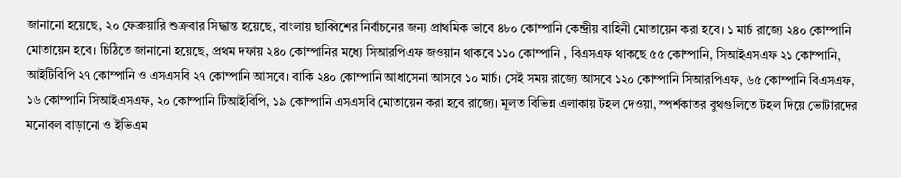জানানো হয়েছে, ২০ ফেব্রুয়ারি শুক্রবার সিদ্ধান্ত হয়েছে, বাংলায় ছাব্বিশের নির্বাচনের জন্য প্রাথমিক ভাবে ৪৮০ কোম্পানি কেন্দ্রীয় বাহিনী মোতায়েন করা হবে। ১ মার্চ রাজ্যে ২৪০ কোম্পানি মোতায়েন হবে। চিঠিতে জানানো হয়েছে, প্রথম দফায় ২৪০ কোম্পানির মধ্যে সিআরপিএফ জওয়ান থাকবে ১১০ কোম্পানি , বিএসএফ থাকছে ৫৫ কোম্পানি, সিআইএসএফ ২১ কোম্পানি, আইটিবিপি ২৭ কোম্পানি ও এসএসবি ২৭ কোম্পানি আসবে। বাকি ২৪০ কোম্পানি আধাসেনা আসবে ১০ মার্চ। সেই সময় রাজ্যে আসবে ১২০ কোম্পানি সিআরপিএফ, ৬৫ কোম্পানি বিএসএফ, ১৬ কোম্পানি সিআইএসএফ, ২০ কোম্পানি টিআইবিপি, ১৯ কোম্পানি এসএসবি মোতায়েন করা হবে রাজ্যে। মূলত বিভিন্ন এলাকায় টহল দেওয়া, স্পর্শকাতর বুথগুলিতে টহল দিয়ে ভোটারদের মনোবল বাড়ানো ও ইভিএম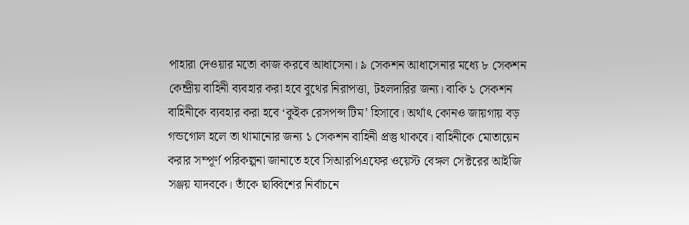পাহারা দেওয়ার মতো কাজ করবে আধাসেনা। ৯ সেকশন আধাসেনার মধ্যে ৮ সেকশন কেন্দ্রীয় বাহিনী ব্যবহার করা হবে বুথের নিরাপত্তা, টহলদারির জন্য। বাকি ১ সেকশন বাহিনীকে ব্যবহার করা হবে ‘কুইক রেসপন্স টিম’ হিসাবে। অর্থাৎ কোনও জায়গায় বড় গন্ডগোল হলে তা থামানোর জন্য ১ সেকশন বাহিনী প্রস্তু থাকবে। বাহিনীকে মোতায়েন করার সম্পূর্ণ পরিকল্পনা জানাতে হবে সিআরপিএফের ওয়েস্ট বেঙ্গল সেক্টরের আইজি সঞ্জয় যাদবকে। তাঁকে ছাব্বিশের নির্বাচনে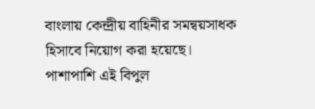বাংলায় কেন্দ্রীয় বাহিনীর সমন্বয়সাধক হিসাবে নিয়োগ করা হয়েছে। পাশাপাশি এই বিপুল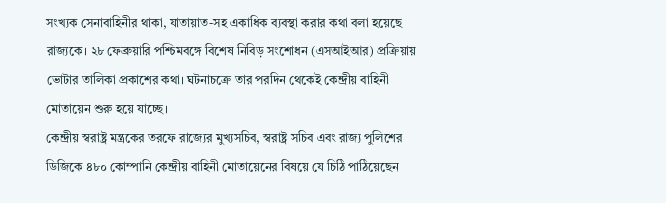সংখ্যক সেনাবাহিনীর থাকা, যাতায়াত-সহ একাধিক ব্যবস্থা করার কথা বলা হয়েছে রাজ্যকে। ২৮ ফেব্রুয়ারি পশ্চিমবঙ্গে বিশেষ নিবিড় সংশোধন (এসআইআর) প্রক্রিয়ায় ভোটার তালিকা প্রকাশের কথা। ঘটনাচক্রে তার পরদিন থেকেই কেন্দ্রীয় বাহিনী মোতায়েন শুরু হয়ে যাচ্ছে।
কেন্দ্রীয় স্বরাষ্ট্র মন্ত্রকের তরফে রাজ্যের মুখ্যসচিব, স্বরাষ্ট্র সচিব এবং রাজ্য পুলিশের ডিজিকে ৪৮০ কোম্পানি কেন্দ্রীয় বাহিনী মোতায়েনের বিষয়ে যে চিঠি পাঠিয়েছেন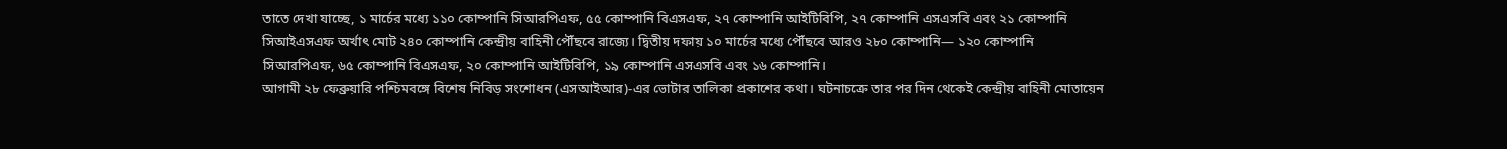তাতে দেখা যাচ্ছে, ১ মার্চের মধ্যে ১১০ কোম্পানি সিআরপিএফ, ৫৫ কোম্পানি বিএসএফ, ২৭ কোম্পানি আইটিবিপি, ২৭ কোম্পানি এসএসবি এবং ২১ কোম্পানি সিআইএসএফ অর্খাৎ মোট ২৪০ কোম্পানি কেন্দ্রীয় বাহিনী পৌঁছবে রাজ্যে। দ্বিতীয় দফায় ১০ মার্চের মধ্যে পৌঁছবে আরও ২৮০ কোম্পানি— ১২০ কোম্পানি সিআরপিএফ, ৬৫ কোম্পানি বিএসএফ, ২০ কোম্পানি আইটিবিপি, ১৯ কোম্পানি এসএসবি এবং ১৬ কোম্পানি।
আগামী ২৮ ফেব্রুয়ারি পশ্চিমবঙ্গে বিশেষ নিবিড় সংশোধন (এসআইআর)-এর ভোটার তালিকা প্রকাশের কথা। ঘটনাচক্রে তার পর দিন থেকেই কেন্দ্রীয় বাহিনী মোতায়েন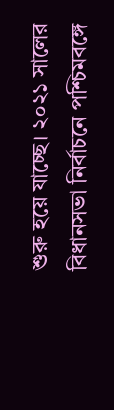শুরু হয়ে যাচ্ছে। ২০২১ সালের বিধানসভা নির্বাচনে পশ্চিমবঙ্গে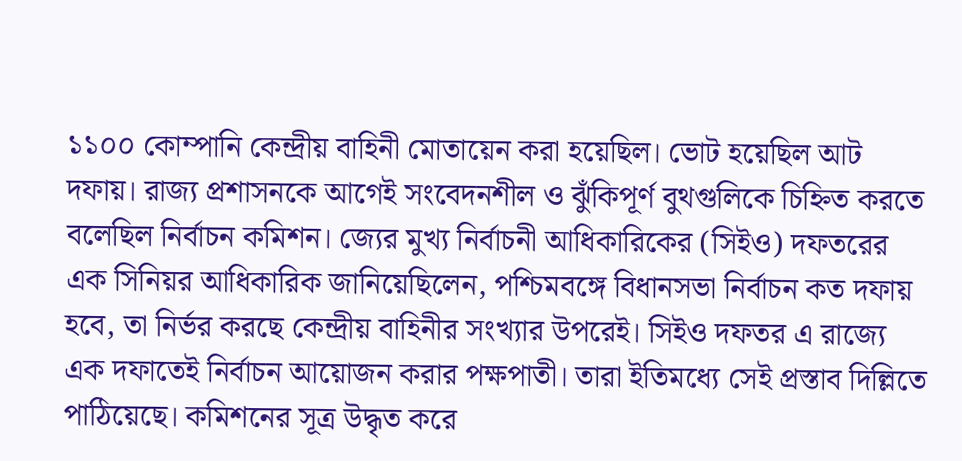১১০০ কোম্পানি কেন্দ্রীয় বাহিনী মোতায়েন করা হয়েছিল। ভোট হয়েছিল আট দফায়। রাজ্য প্রশাসনকে আগেই সংবেদনশীল ও ঝুঁকিপূর্ণ বুথগুলিকে চিহ্নিত করতে বলেছিল নির্বাচন কমিশন। জ্যের মুখ্য নির্বাচনী আধিকারিকের (সিইও) দফতরের এক সিনিয়র আধিকারিক জানিয়েছিলেন, পশ্চিমবঙ্গে বিধানসভা নির্বাচন কত দফায় হবে, তা নির্ভর করছে কেন্দ্রীয় বাহিনীর সংখ্যার উপরেই। সিইও দফতর এ রাজ্যে এক দফাতেই নির্বাচন আয়োজন করার পক্ষপাতী। তারা ইতিমধ্যে সেই প্রস্তাব দিল্লিতে পাঠিয়েছে। কমিশনের সূত্র উদ্ধৃত করে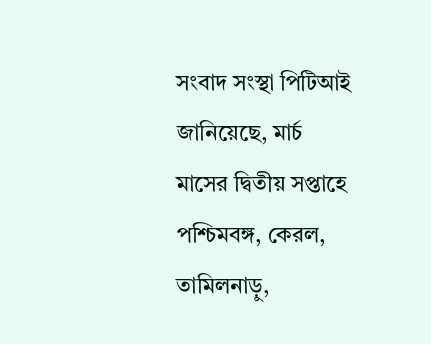সংবাদ সংস্থা পিটিআই জানিয়েছে, মার্চ মাসের দ্বিতীয় সপ্তাহে পশ্চিমবঙ্গ, কেরল, তামিলনাড়ু,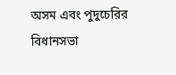অসম এবং পুদুচেরির বিধানসভা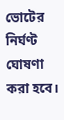ভোটের নির্ঘণ্ট ঘোষণা করা হবে।